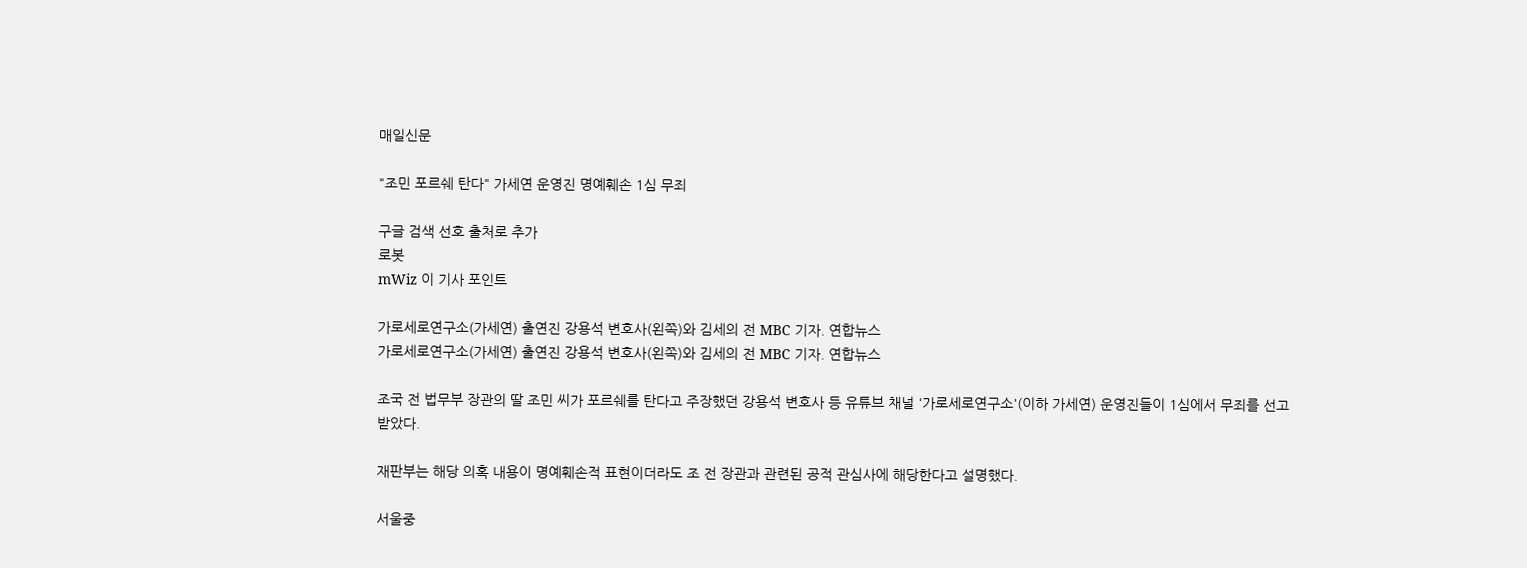매일신문

"조민 포르쉐 탄다" 가세연 운영진 명예훼손 1심 무죄

구글 검색 선호 출처로 추가
로봇
mWiz 이 기사 포인트

가로세로연구소(가세연) 출연진 강용석 변호사(왼쪽)와 김세의 전 MBC 기자. 연합뉴스
가로세로연구소(가세연) 출연진 강용석 변호사(왼쪽)와 김세의 전 MBC 기자. 연합뉴스

조국 전 법무부 장관의 딸 조민 씨가 포르쉐를 탄다고 주장했던 강용석 변호사 등 유튜브 채널 '가로세로연구소'(이하 가세연) 운영진들이 1심에서 무죄를 선고받았다.

재판부는 해당 의혹 내용이 명예훼손적 표현이더라도 조 전 장관과 관련된 공적 관심사에 해당한다고 설명했다.

서울중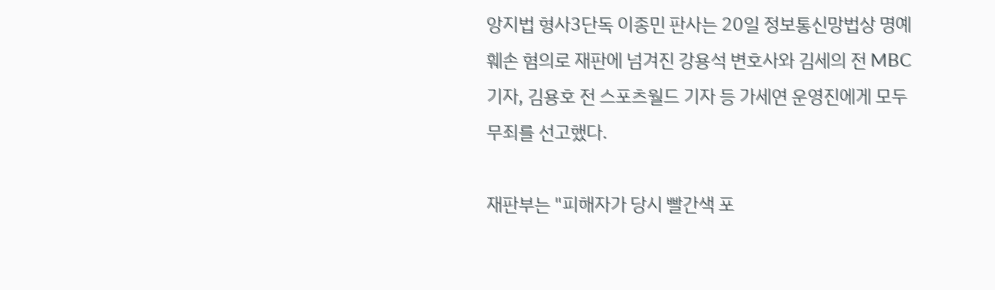앙지법 형사3단독 이종민 판사는 20일 정보통신망법상 명예훼손 혐의로 재판에 넘겨진 강용석 변호사와 김세의 전 MBC 기자, 김용호 전 스포츠월드 기자 등 가세연 운영진에게 모두 무죄를 선고했다.

재판부는 "피해자가 당시 빨간색 포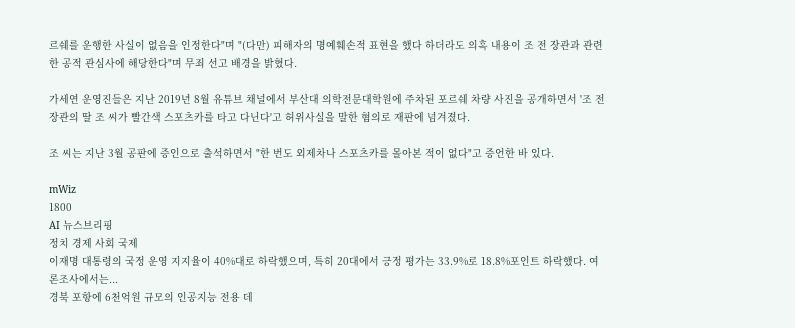르쉐를 운행한 사실이 없음을 인정한다"며 "(다만) 피해자의 명예훼손적 표현을 했다 하더라도 의혹 내용이 조 전 장관과 관련한 공적 관심사에 해당한다"며 무죄 선고 배경을 밝혔다.

가세연 운영진들은 지난 2019년 8월 유튜브 채널에서 부산대 의학전문대학원에 주차된 포르쉐 차량 사진을 공개하면서 '조 전 장관의 딸 조 씨가 빨간색 스포츠카를 타고 다닌다'고 허위사실을 말한 혐의로 재판에 넘겨졌다.

조 씨는 지난 3월 공판에 증인으로 출석하면서 "한 번도 외제차나 스포츠카를 몰아본 적이 없다"고 증언한 바 있다.

mWiz
1800
AI 뉴스브리핑
정치 경제 사회 국제
이재명 대통령의 국정 운영 지지율이 40%대로 하락했으며, 특히 20대에서 긍정 평가는 33.9%로 18.8%포인트 하락했다. 여론조사에서는...
경북 포항에 6천억원 규모의 인공지능 전용 데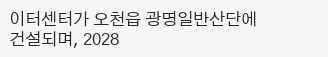이터센터가 오천읍 광명일반산단에 건설되며, 2028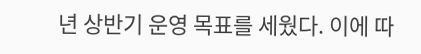년 상반기 운영 목표를 세웠다. 이에 따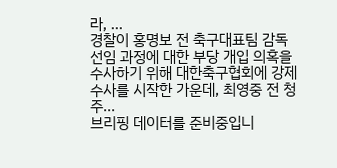라, ...
경찰이 홍명보 전 축구대표팀 감독 선임 과정에 대한 부당 개입 의혹을 수사하기 위해 대한축구협회에 강제수사를 시작한 가운데, 최영중 전 청주...
브리핑 데이터를 준비중입니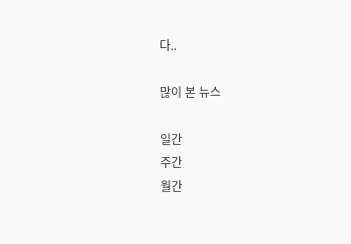다..

많이 본 뉴스

일간
주간
월간